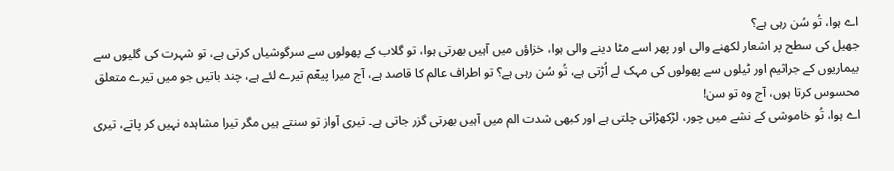اے ہوا، تُو سُن رہی ہے؟
جھیل کی سطح پر اشعار لکھنے والی اور پھر اسے مٹا دینے والی ہوا، خزاؤں میں آہیں بھرتی ہوا، تو گلاب کے پھولوں سے سرگوشیاں کرتی ہے، تو شہرت کی گلیوں سے بیماریوں کے جراثیم اور ٹیلوں سے پھولوں کی مہک لے اُڑتی ہے، تُو سُن رہی ہے؟ تو اطراف عالم کا قاصد ہے، آج میرا پیغٓم تیرے لئے ہے، چند باتیں جو میں تیرے متعلق محسوس کرتا ہوں، آج وہ تو سن!
اے ہوا، تُو خاموشی کے نشے میں چور، لڑکھڑاتی چلتی ہے اور کبھی شدت الم میں آہیں بھرتی گزر جاتی ہے۔ تیری آواز تو سنتے ہیں مگر تیرا مشاہدہ نہیں کر پاتے، تیری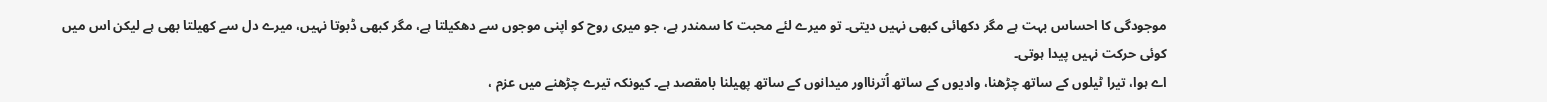موجودگی کا احساس بہت ہے مگر دکھائی کبھی نہیں دیتی۔ تو میرے لئے محبت کا سمندر ہے، جو میری روح کو اپنی موجوں سے دھکیلتا ہے، مگر کبھی ڈبوتا نہیں، میرے دل سے کھیلتا بھی ہے لیکن اس میں کوئی حرکت نہیں پیدا ہوتی۔
اے ہوا، تیرا ٹیلوں کے ساتھ چڑھنا، وادیوں کے ساتھ اُترنااور میدانوں کے ساتھ پھیلنا بامقصد ہے۔ کیونکہ تیرے چڑھنے میں عزم ،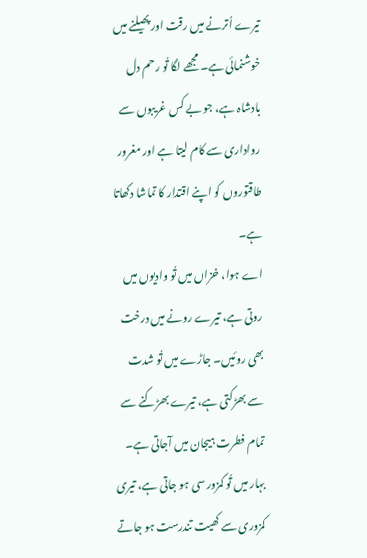تیرے اُترنے میں رقت اور پھیلنے میں خوشنمائی ہے۔ مجھے لگا تُو رحم دل بادشاہ ہے، جو بے کس غریبوں سے رواداری سے کام لیتا ہے اور مغرور طاقتوروں کو اپنے اقتدار کا تماشا دکھاتا ہے۔
اے ہوا، خزاں میں تُو وادیوں میں روتی ہے، تیرے رونے میں درخت بھی روئیں۔ جاڑے میں تُو شدت سے بھڑکتی ہے، تیرے بھڑکنے سے تمام فطرت ہیجان میں آجاتی ہے۔ بہار میں تُو کمزور سی ہو جاتی ہے، تیری کمزوری سے کھیت تندرست ہو جاتے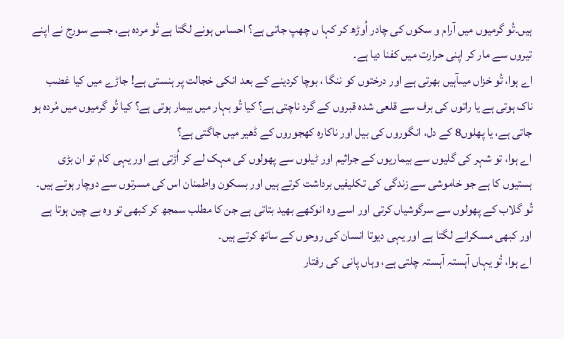ہیں۔تُو گرمیوں میں آرام و سکوں کی چادر اُوڑھ کر کہا ں چھپ جاتی ہے؟ احساس ہونے لگتا ہے تُو مردہ ہے، جسے سورج نے اپنے تیروں سے مار کر اپنی حرارت میں کفنا دیا ہے۔
اے ہوا، تُو خزاں میںآہیں بھرتی ہے اور درختوں کو ننگا ، بوچا کردینے کے بعد انکی خجالت پر ہنستی ہے! جاڑے میں کیا غضب ناک ہوتی ہے یا راتوں کی برف سے قلعی شدہ قبروں کے گرد ناچتی ہے؟ کیا تُو بہار میں بیمار ہوتی ہے؟ کیا تُو گرمیوں میں مُردہ ہو جاتی ہے، یا پھلوں8 کے دل، انگوروں کی بیل اور ناکارہ کھجوروں کے ڈھیر میں جاگتی ہے؟
اے ہوا، تو شہر کی گلیوں سے بیماریوں کے جراثیم اور ٹیلوں سے پھولوں کی مہک لے کر اُڑتی ہے اور یہی کام تو ان بڑی ہستیوں کا ہے جو خاموشی سے زندگی کی تکلیفیں برداشت کرتے ہیں اور بسکون واطمنان اس کی مسرتوں سے دوچار ہوتے ہیں۔ تُو گلاب کے پھولوں سے سرگوشیاں کرتی اور اسے وہ انوکھے بھید بتاتی ہے جن کا مطلب سمجھ کر کبھی تو وہ بے چین ہوتا ہے اور کبھی مسکرانے لگتا ہے اور یہی دیوتا انسان کی روحوں کے ساتھ کرتے ہیں۔
اے ہوا، تُو یہاں آہستہ آہستہ چلتی ہے، وہاں پانی کی رفتار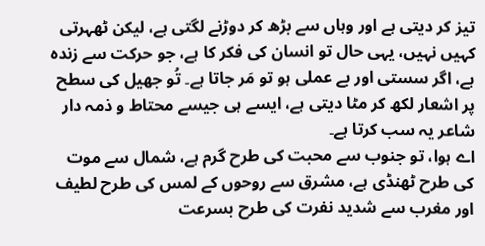تیز کر دیتی ہے اور وہاں سے بڑھ کر دوڑنے لگتی ہے، لیکن ٹھہرتی کہیں نہیں، یہی حال تو انسان کی فکر کا ہے، جو حرکت سے زندہ ہے، اگر سستی اور بے عملی ہو تو مَر جاتا ہے۔ تُو جھیل کی سطح پر اشعار لکھ کر مٹا دیتی ہے، ایسے ہی جیسے محتاط و ذمہ دار شاعر یہ سب کرتا ہے۔
اے ہوا، تو جنوب سے محبت کی طرح گرم ہے، شمال سے موت کی طرح ٹھنڈی ہے، مشرق سے روحوں کے لمس کی طرح لطیف اور مغرب سے شدید نفرت کی طرح بسرعت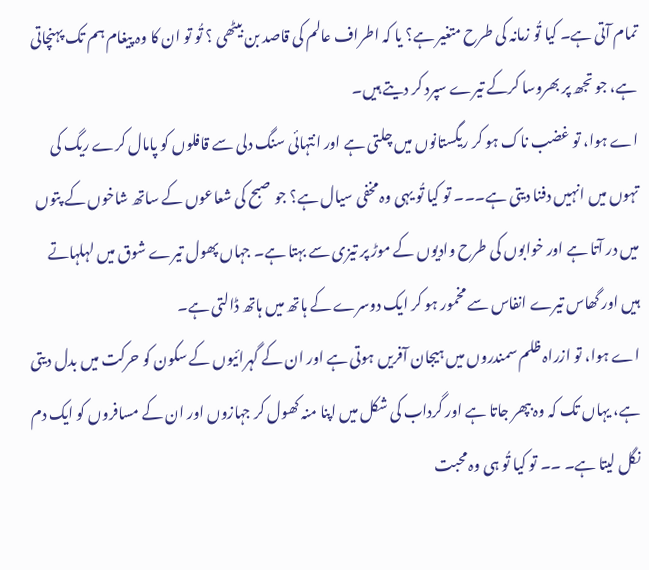تمام آتی ہے۔ کیا تُو زمانہ کی طرح متغیر ہے؟ یا کہ اطراف عالم کی قاصد بن بیٹھی ؟ تُو تو ان کا وہ پیغام ہم تک پہنچاتی ہے، جو تجھ پر بھروسا کرکے تیرے سپرد کر دیتے ہیں۔
اے ہوا، تو غضب ناک ہو کر ریگستانوں میں چلتی ہے اور انتہائی سنگ دلی سے قافلوں کو پامال کرے ریگ کی تہوں میں انہیں دفنا دیتی ہے۔۔۔ تو کیا تُو یہی وہ مخفی سیال ہے؟ جو صبح کی شعاعوں کے ساتھ شاخوں کے پتوں میں در آتا ہے اور خوابوں کی طرح وادیوں کے موڑ پر تیزی سے بہتا ہے۔ جہاں پھول تیرے شوق میں لہلہاتے ہیں اور گھاس تیرے انفاس سے مخمور ہو کر ایک دوسرے کے ہاتھ میں ہاتھ ڈالتی ہے۔
اے ہوا، تو ازراہ ظلم سمندروں میں ہیجان آفریں ہوتی ہے اور ان کے گہرائیوں کے سکون کو حرکت میں بدل دیتی ہے، یہاں تک کہ وہ بپھر جاتا ہے اور گرداب کی شکل میں اپنا منہ کھول کر جہازوں اور ان کے مسافروں کو ایک دم نگل لیتا ہے۔ ۔۔ تو کیا تُو ہی وہ محبت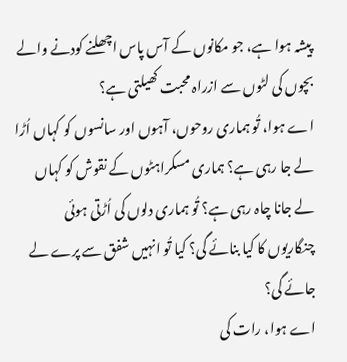پیشہ ہوا ہے، جو مکانوں کے آس پاس اچھلنے کودنے والے بچوں کی لٹوں سے ازراہ محبت کھیلتی ہے؟
اے ہوا، تُو ہماری روحوں، آہوں اور سانسوں کو کہاں اُڑا لے جا رہی ہے؟ ہماری مسکراہٹوں کے نقوش کو کہاں لے جانا چاہ رہی ہے؟ تُو ہماری دلوں کی اُڑتی ہوئی چنگاریوں کا کیا بنائے گی؟ کیا تُو انہیں شفق سے پرے لے جائے گی؟
اے ہوا، رات کی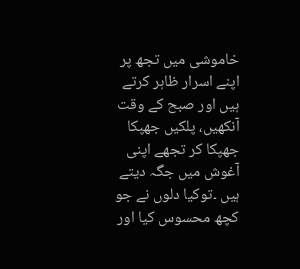خاموشی میں تجھ پر اپنے اسرار ظاہر کرتے ہیں اور صبح کے وقت آنکھیں، پلکیں جھپکا جھپکا کر تجھے اپنی آغوش میں جگہ دیتے ہیں ۔توکیا دلوں نے جو کچھ محسوس کیا اور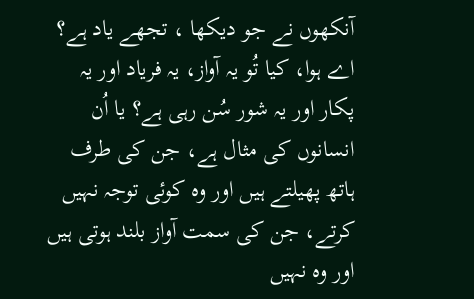آنکھوں نے جو دیکھا ، تجھے یاد ہے؟
اے ہوا، کیا تُو یہ آواز، یہ فریاد اور یہ پکار اور یہ شور سُن رہی ہے؟ یا اُن انسانوں کی مثال ہے، جن کی طرف ہاتھ پھیلتے ہیں اور وہ کوئی توجہ نہیں کرتے، جن کی سمت آواز بلند ہوتی ہیں اور وہ نہیں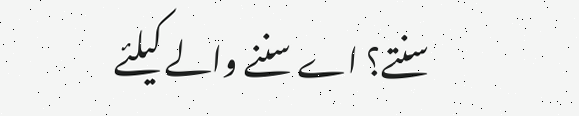سنتے؟ اے سننے والے کیلئے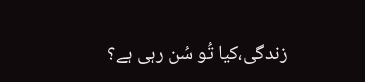زندگی،کیا تُو سُن رہی ہے؟